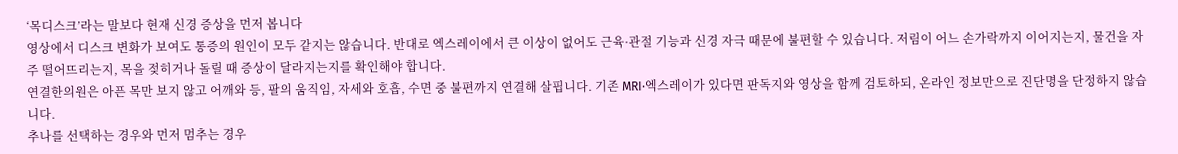‘목디스크’라는 말보다 현재 신경 증상을 먼저 봅니다
영상에서 디스크 변화가 보여도 통증의 원인이 모두 같지는 않습니다. 반대로 엑스레이에서 큰 이상이 없어도 근육·관절 기능과 신경 자극 때문에 불편할 수 있습니다. 저림이 어느 손가락까지 이어지는지, 물건을 자주 떨어뜨리는지, 목을 젖히거나 돌릴 때 증상이 달라지는지를 확인해야 합니다.
연결한의원은 아픈 목만 보지 않고 어깨와 등, 팔의 움직임, 자세와 호흡, 수면 중 불편까지 연결해 살핍니다. 기존 MRI·엑스레이가 있다면 판독지와 영상을 함께 검토하되, 온라인 정보만으로 진단명을 단정하지 않습니다.
추나를 선택하는 경우와 먼저 멈추는 경우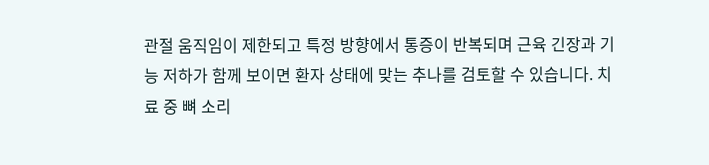관절 움직임이 제한되고 특정 방향에서 통증이 반복되며 근육 긴장과 기능 저하가 함께 보이면 환자 상태에 맞는 추나를 검토할 수 있습니다. 치료 중 뼈 소리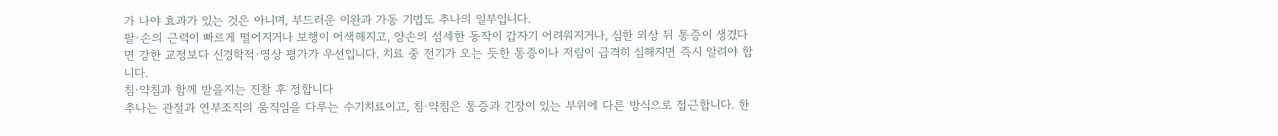가 나야 효과가 있는 것은 아니며, 부드러운 이완과 가동 기법도 추나의 일부입니다.
팔·손의 근력이 빠르게 떨어지거나 보행이 어색해지고, 양손의 섬세한 동작이 갑자기 어려워지거나, 심한 외상 뒤 통증이 생겼다면 강한 교정보다 신경학적·영상 평가가 우선입니다. 치료 중 전기가 오는 듯한 통증이나 저림이 급격히 심해지면 즉시 알려야 합니다.
침·약침과 함께 받을지는 진찰 후 정합니다
추나는 관절과 연부조직의 움직임을 다루는 수기치료이고, 침·약침은 통증과 긴장이 있는 부위에 다른 방식으로 접근합니다. 한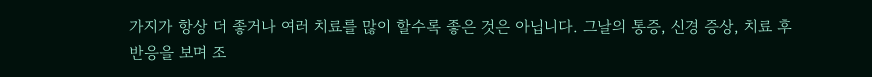가지가 항상 더 좋거나 여러 치료를 많이 할수록 좋은 것은 아닙니다. 그날의 통증, 신경 증상, 치료 후 반응을 보며 조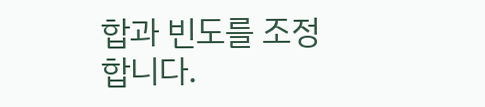합과 빈도를 조정합니다.